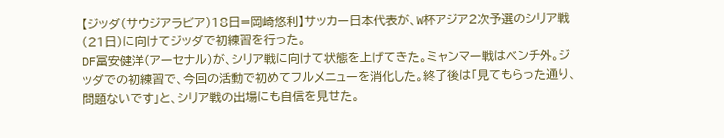【ジッダ(サウジアラビア)18日=岡崎悠利】サッカー日本代表が、W杯アジア2次予選のシリア戦(21日)に向けてジッダで初練習を行った。
DF冨安健洋(アーセナル)が、シリア戦に向けて状態を上げてきた。ミャンマー戦はベンチ外。ジッダでの初練習で、今回の活動で初めてフルメニューを消化した。終了後は「見てもらった通り、問題ないです」と、シリア戦の出場にも自信を見せた。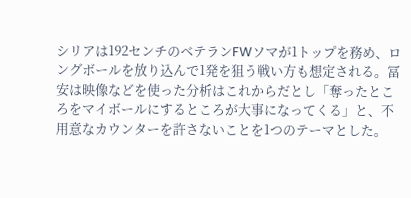シリアは192センチのベテランFWソマが1トップを務め、ロングボールを放り込んで1発を狙う戦い方も想定される。冨安は映像などを使った分析はこれからだとし「奪ったところをマイボールにするところが大事になってくる」と、不用意なカウンターを許さないことを1つのテーマとした。